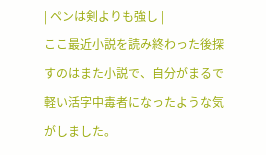| ペンは剣よりも強し |
ここ最近小説を読み終わった後探すのはまた小説で、自分がまるで軽い活字中毒者になったような気がしました。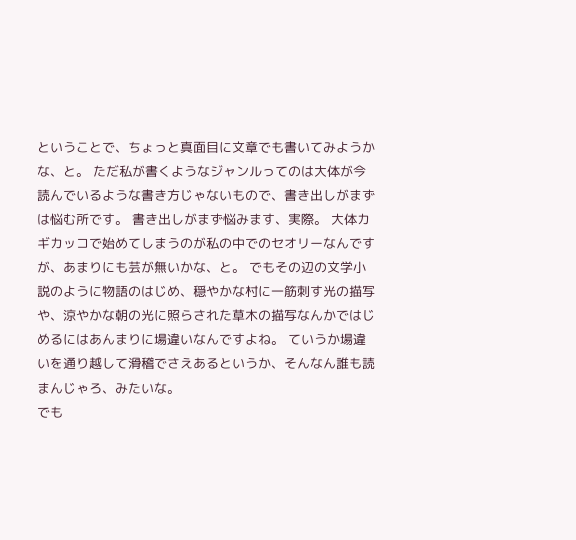ということで、ちょっと真面目に文章でも書いてみようかな、と。 ただ私が書くようなジャンルってのは大体が今読んでいるような書き方じゃないもので、書き出しがまずは悩む所です。 書き出しがまず悩みます、実際。 大体カギカッコで始めてしまうのが私の中でのセオリーなんですが、あまりにも芸が無いかな、と。 でもその辺の文学小説のように物語のはじめ、穏やかな村に一筋刺す光の描写や、涼やかな朝の光に照らされた草木の描写なんかではじめるにはあんまりに場違いなんですよね。 ていうか場違いを通り越して滑稽でさえあるというか、そんなん誰も読まんじゃろ、みたいな。
でも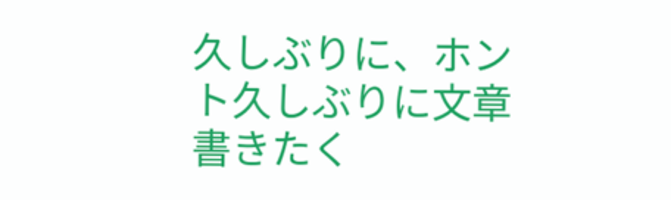久しぶりに、ホント久しぶりに文章書きたく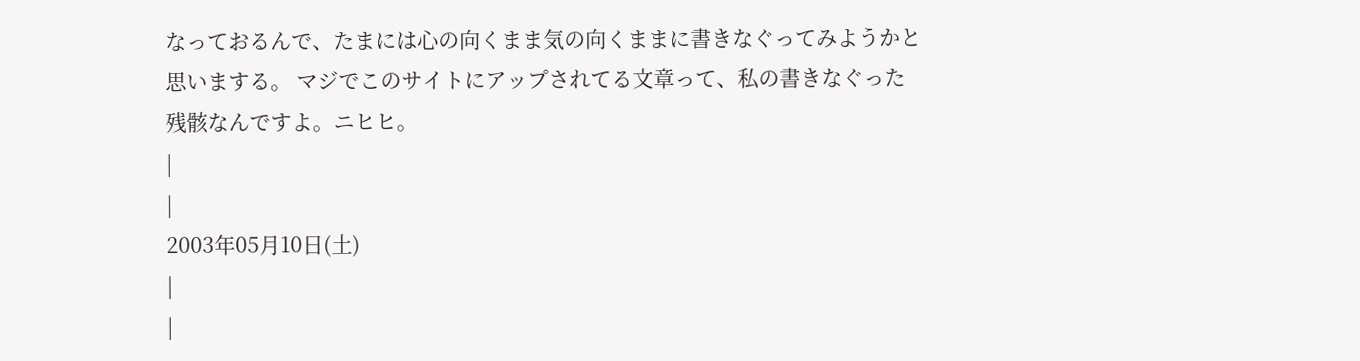なっておるんで、たまには心の向くまま気の向くままに書きなぐってみようかと思いまする。 マジでこのサイトにアップされてる文章って、私の書きなぐった残骸なんですよ。ニヒヒ。
|
|
2003年05月10日(土)
|
|